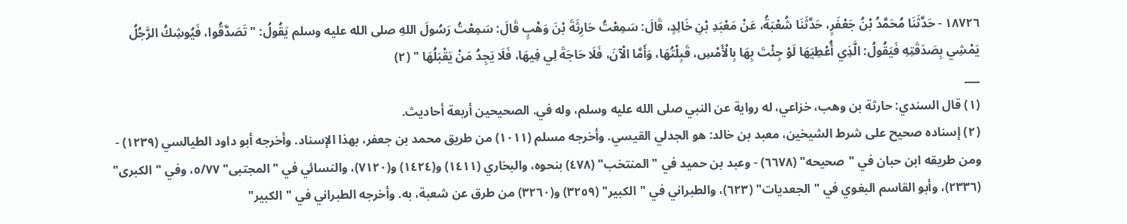١٨٧٢٦ - حَدَّثَنَا مُحَمَّدُ بْنُ جَعْفَرٍ، حَدَّثَنَا شُعْبَةُ، عَنْ مَعْبَدِ بْنِ خَالِدٍ، قَالَ: سَمِعْتُ حَارِثَةَ بْنَ وَهْبٍ قَالَ: سَمِعْتُ رَسُولَ اللهِ صلى الله عليه وسلم يَقُولُ: " تَصَدَّقُوا، فَيُوشِكُ الرَّجُلُ يَمْشِي بِصَدَقَتِهِ فَيَقُولُ: الَّذِي أُعْطِيَهَا لَوْ جِئْتَ بِهَا بِالْأَمْسِ، قَبِلْتُهَا، وَأَمَّا الْآنَ، فَلَا حَاجَةَ لِي فِيهَا، فَلَا يَجِدُ مَنْ يَقْبَلُهَا " (٢)
___
(١) قال السندي: حارثة بن وهب، خزاعي، له رواية عن النبي صلى الله عليه وسلم، وله في. الصحيحين أربعة أحاديث.
(٢) إسناده صحيح على شرط الشيخين، معبد بن خالد: هو الجدلي القيسي. وأخرجه مسلم (١٠١١) من طريق محمد بن جعفر، بهذا الإسناد. وأخرجه أبو داود الطيالسي (١٢٣٩) - ومن طريقه ابن حبان في "صحيحه" (٦٦٧٨) - وعبد بن حميد في "المنتخب" (٤٧٨) بنحوه، والبخاري (١٤١١) و(١٤٢٤) و(٧١٢٠)، والنسائي في "المجتبى" ٥/٧٧، وفي "الكبرى" (٢٣٣٦)، وأبو القاسم البغوي في "الجعديات" (٦٢٣)، والطبراني في "الكبير" (٣٢٥٩) و(٣٢٦٠) من طرق عن شعبة، به. وأخرجه الطبراني في "الكبير"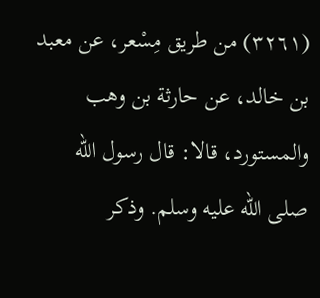(٣٢٦١) من طريق مِسْعر، عن معبد بن خالد، عن حارثة بن وهب والمستورد، قالا: قال رسول الله صلى الله عليه وسلم. وذكر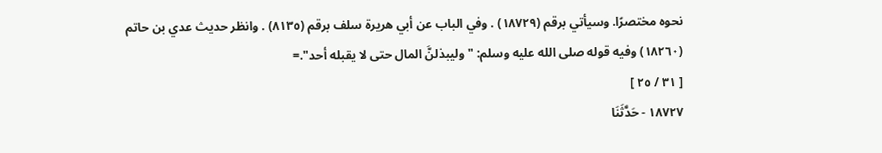نحوه مختصرًا. وسيأتي برقم (١٨٧٢٩) . وفي الباب عن أبي هريرة سلف برقم (٨١٣٥) . وانظر حديث عدي بن حاتم (١٨٢٦٠) وفيه قوله صلى الله عليه وسلم: "وليبذلنَّ المال حتى لا يقبله أحد".=
[ ٣١ / ٢٥ ]
١٨٧٢٧ - حَدَّثَنَا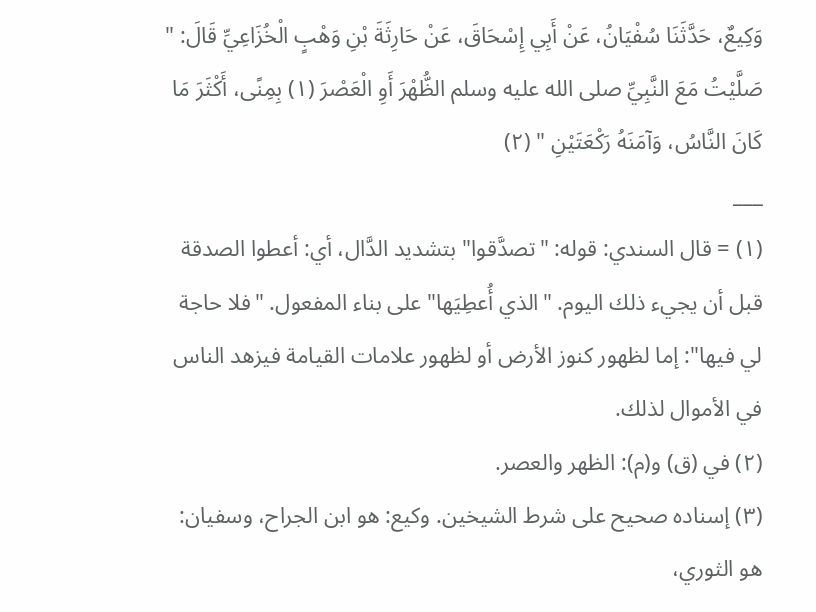وَكِيعٌ، حَدَّثَنَا سُفْيَانُ، عَنْ أَبِي إِسْحَاقَ، عَنْ حَارِثَةَ بْنِ وَهْبٍ الْخُزَاعِيِّ قَالَ: " صَلَّيْتُ مَعَ النَّبِيِّ صلى الله عليه وسلم الظُّهْرَ أَوِ الْعَصْرَ (١) بِمِنًى، أَكْثَرَ مَا كَانَ النَّاسُ، وَآمَنَهُ رَكْعَتَيْنِ " (٢)
___
(١) = قال السندي: قوله: "تصدَّقوا" بتشديد الدَّال، أي: أعطوا الصدقة قبل أن يجيء ذلك اليوم. "الذي أُعطِيَها" على بناء المفعول. "فلا حاجة لي فيها": إما لظهور كنوز الأرض أو لظهور علامات القيامة فيزهد الناس في الأموال لذلك.
(٢) في (ق) و(م): الظهر والعصر.
(٣) إسناده صحيح على شرط الشيخين. وكيع: هو ابن الجراح، وسفيان: هو الثوري،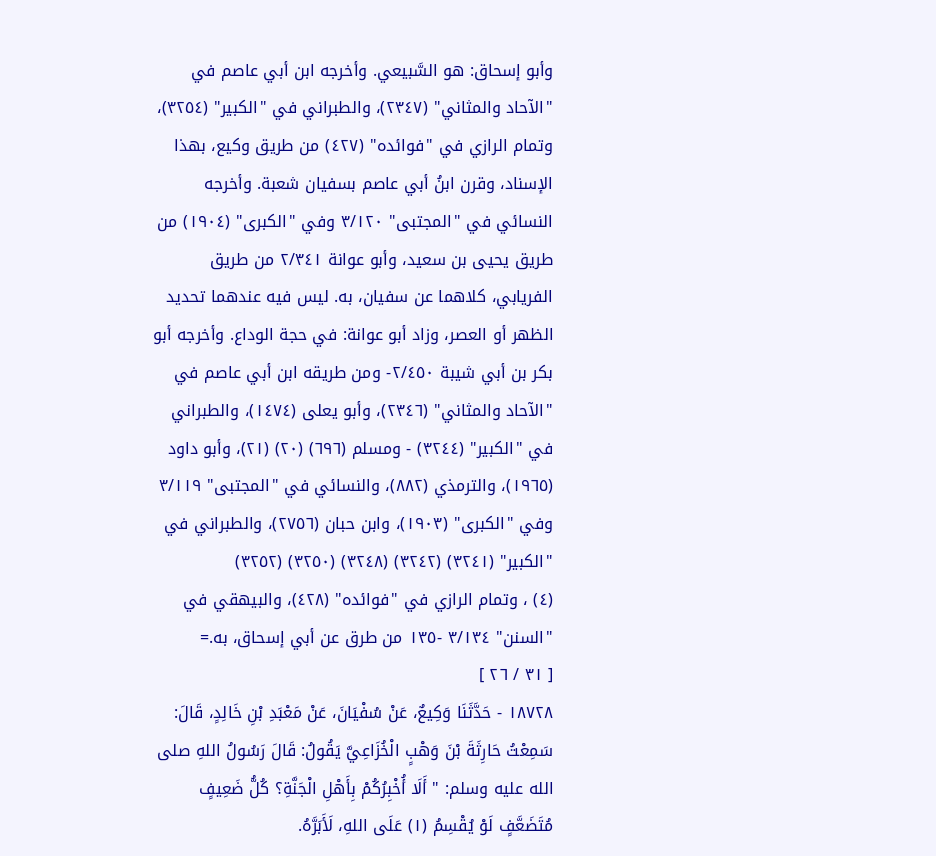وأبو إسحاق: هو السَّبيعي. وأخرجه ابن أبي عاصم في "الآحاد والمثاني" (٢٣٤٧)، والطبراني في "الكبير" (٣٢٥٤)، وتمام الرازي في "فوائده" (٤٢٧) من طريق وكيع، بهذا الإسناد، وقرن ابنُ أبي عاصم بسفيان شعبة. وأخرجه النسائي في "المجتبى" ٣/١٢٠ وفي "الكبرى" (١٩٠٤) من طريق يحيى بن سعيد، وأبو عوانة ٢/٣٤١ من طريق الفريابي، كلاهما عن سفيان، به. ليس فيه عندهما تحديد الظهر أو العصر، وزاد أبو عوانة: في حجة الوداع. وأخرجه أبو بكر بن أبي شيبة ٢/٤٥٠- ومن طريقه ابن أبي عاصم في "الآحاد والمثاني" (٢٣٤٦)، وأبو يعلى (١٤٧٤)، والطبراني في "الكبير" (٣٢٤٤) - ومسلم (٦٩٦) (٢٠) (٢١)، وأبو داود (١٩٦٥)، والترمذي (٨٨٢)، والنسائي في "المجتبى" ٣/١١٩ وفي "الكبرى" (١٩٠٣)، وابن حبان (٢٧٥٦)، والطبراني في "الكبير" (٣٢٤١) (٣٢٤٢) (٣٢٤٨) (٣٢٥٠) (٣٢٥٢)
(٤) ، وتمام الرازي في "فوائده" (٤٢٨)، والبيهقي في "السنن" ٣/١٣٤ -١٣٥ من طرق عن أبي إسحاق، به.=
[ ٣١ / ٢٦ ]
١٨٧٢٨ - حَدَّثَنَا وَكِيعٌ، عَنْ سُفْيَانَ، عَنْ مَعْبَدِ بْنِ خَالِدٍ، قَالَ: سَمِعْتُ حَارِثَةَ بْنَ وَهْبٍ الْخُزَاعِيَّ يَقُولُ: قَالَ رَسُولُ اللهِ صلى الله عليه وسلم: " أَلَا أُخْبِرُكُمْ بِأَهْلِ الْجَنَّةِ؟ كُلُّ ضَعِيفٍ مُتَضَعَّفٍ لَوْ يُقْسِمُ (١) عَلَى اللهِ، لَأَبَرَّهُ.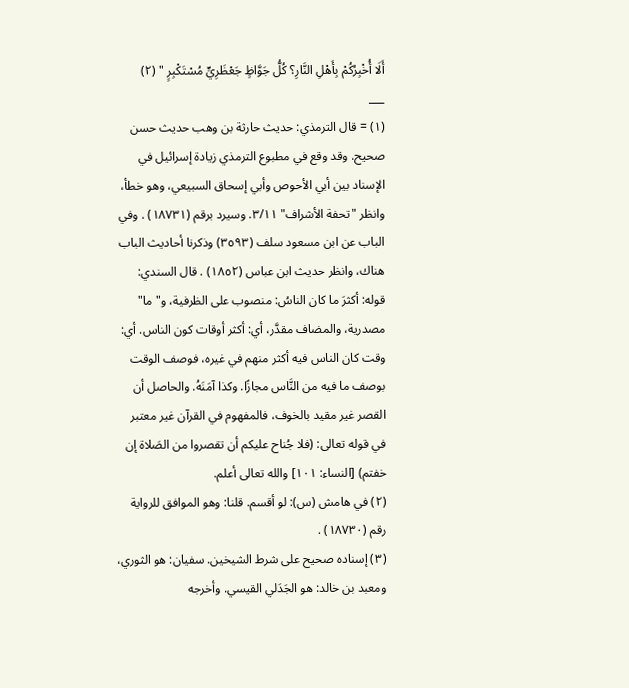أَلَا أُخْبِرُكُمْ بِأَهْلِ النَّارِ؟ كُلُّ جَوَّاظٍ جَعْظَرِيٍّ مُسْتَكْبِرٍ " (٢)
___
(١) = قال الترمذي: حديث حارثة بن وهب حديث حسن صحيح. وقد وقع في مطبوع الترمذي زيادة إسرائيل في الإسناد بين أبي الأحوص وأبي إسحاق السبيعي، وهو خطأ، وانظر "تحفة الأشراف" ٣/١١. وسيرد برقم (١٨٧٣١) . وفي الباب عن ابن مسعود سلف (٣٥٩٣) وذكرنا أحاديث الباب هناك، وانظر حديث ابن عباس (١٨٥٢) . قال السندي: قوله: أكثرَ ما كان الناسُ: منصوب على الظرفية، و"ما" مصدرية، والمضاف مقدَّر، أي: أكثر أوقات كون الناس. أي: وقت كان الناس فيه أكثر منهم في غيره، فوصف الوقت بوصف ما فيه من النَّاس مجازًا. وكذا آمَنَهُ. والحاصل أن القصر غير مقيد بالخوف، فالمفهوم في القرآن غير معتبر في قوله تعالى: (فلا جُناح عليكم أن تقصروا من الصَلاة إن خفتم) [النساء: ١٠١] والله تعالى أعلم.
(٢) في هامش (س): لو أقسم. قلنا: وهو الموافق للرواية رقم (١٨٧٣٠) .
(٣) إسناده صحيح على شرط الشيخين. سفيان: هو الثوري، ومعبد بن خالد: هو الجَدَلي القيسي. وأخرجه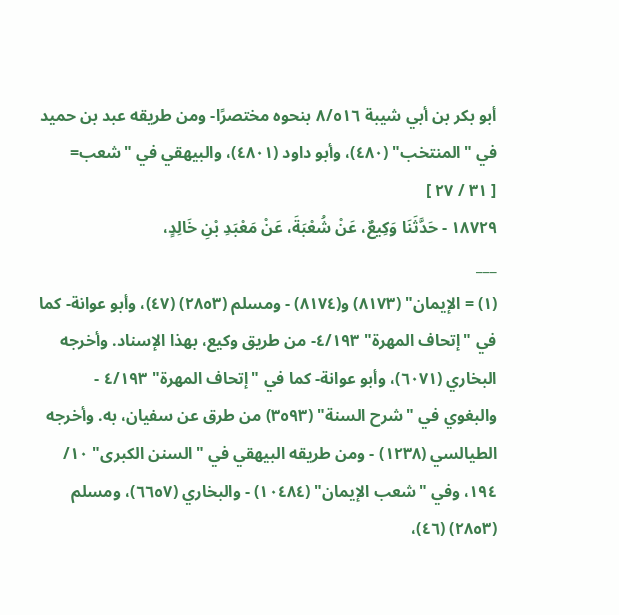أبو بكر بن أبي شيبة ٨/٥١٦ بنحوه مختصرًا- ومن طريقه عبد بن حميد في "المنتخب" (٤٨٠)، وأبو داود (٤٨٠١)، والبيهقي في "شعب=
[ ٣١ / ٢٧ ]
١٨٧٢٩ - حَدَّثَنَا وَكِيعٌ، عَنْ شُعْبَةَ، عَنْ مَعْبَدِ بْنِ خَالِدٍ،
___
(١) = الإيمان" (٨١٧٣) و(٨١٧٤) - ومسلم (٢٨٥٣) (٤٧)، وأبو عوانة- كما في "إتحاف المهرة" ٤/١٩٣- من طريق وكيع، بهذا الإسناد. وأخرجه البخاري (٦٠٧١)، وأبو عوانة- كما في "إتحاف المهرة" ٤/١٩٣ - والبغوي في "شرح السنة" (٣٥٩٣) من طرق عن سفيان، به. وأخرجه الطيالسي (١٢٣٨) - ومن طريقه البيهقي في "السنن الكبرى" ١٠/ ١٩٤، وفي "شعب الإيمان" (١٠٤٨٤) - والبخاري (٦٦٥٧)، ومسلم (٢٨٥٣) (٤٦)،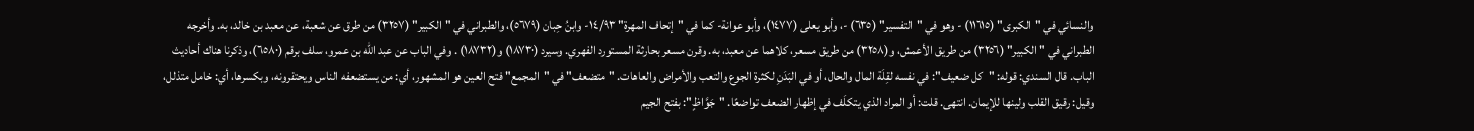والنسائي في "الكبرى" (١١٦١٥) - وهو في "التفسير" (٦٣٥) -، وأبو يعلى (١٤٧٧)، وأبو عوانة- كما في "إتحاف المهرة" ١٤/٩٣- وابنُ حِبان (٥٦٧٩)، والطبراني في "الكبير" (٣٢٥٧) من طرق عن شعبة، عن معبد بن خالد، به. وأخرجه الطبراني في "الكبير" (٣٢٥٦) من طريق الأعمش، و(٣٢٥٨) من طريق مسعر، كلاهما عن معبد، به. وقرن مسعر بحارثة المستورد الفهري. وسيرد (١٨٧٣٠) و(١٨٧٣٢) . وفي الباب عن عبد الله بن عمرو، سلف برقم (٦٥٨٠)، وذكرنا هناك أحاديث الباب. قال السندي: قوله: "كل ضعيف": في نفسه لقِلَة المال والحال، أو في البَدَنِ لكثرة الجوع والتعب والأمراض والعاهات. "متضعف" في "المجمع" فتح العين هو المشهور، أي: من يستضعفه الناس ويحتقرونه، وبكسرها، أي: خامل متذلل، وقيل: رقيق القلب ولينها للإيمان. انتهى. قلت: أو المراد الذي يتكلَف في إظهار الضعف تواضعًا. "جَوَّاظٍ": بفتح الجيم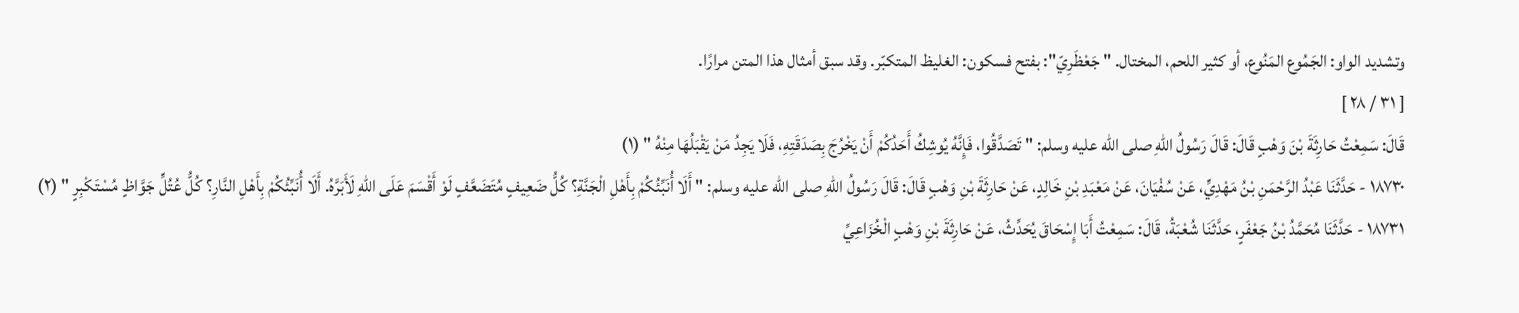وتشديد الواو: الجَمُوع المَنُوع، أو كثير اللحم، المختال. "جَعْظَرِيّ": بفتح فسكون: الغليظ المتكبّر. وقد سبق أمثال هذا المتن مرارًا.
[ ٣١ / ٢٨ ]
قَالَ: سَمِعْتُ حَارِثَةَ بْنَ وَهْبٍ قَالَ: قَالَ رَسُولُ اللهِ صلى الله عليه وسلم: " تَصَدَّقُوا، فَإِنَّهُ يُوشِكُ أَحَدُكُمْ أَنْ يَخْرُجَ بِصَدَقَتِهِ، فَلَا يَجِدُ مَنْ يَقْبَلُهَا مِنْهُ " (١)
١٨٧٣٠ - حَدَّثَنَا عَبْدُ الرَّحْمَنِ بْنُ مَهْدِيٍّ، عَنْ سُفْيَانَ، عَنْ مَعْبَدِ بْنِ خَالِدٍ، عَنْ حَارِثَةَ بْنِ وَهْبٍ قَالَ: قَالَ رَسُولُ اللهِ صلى الله عليه وسلم: " أَلَا أُنَبِّئُكُمْ بِأَهْلِ الْجَنَّةِ؟ كُلُّ ضَعِيفٍ مُتَضَعَّفٍ لَوْ أَقْسَمَ عَلَى اللهِ لَأَبَرَّهُ. أَلَا أُنَبِّئُكُمْ بِأَهْلِ النَّارِ؟ كُلُّ عُتُلٍّ جَوَّاظٍ مُسْتَكْبِرٍ " (٢)
١٨٧٣١ - حَدَّثَنَا مُحَمَّدُ بْنُ جَعْفَرٍ، حَدَّثَنَا شُعْبَةُ، قَالَ: سَمِعْتُ أَبَا إِسْحَاقَ يُحَدِّثُ، عَنْ حَارِثَةَ بْنِ وَهْبٍ الْخُزَاعِيِّ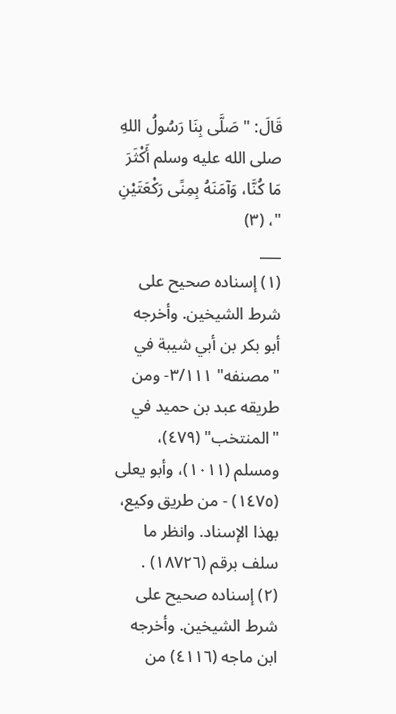قَالَ: " صَلَّى بِنَا رَسُولُ اللهِ صلى الله عليه وسلم أَكْثَرَ مَا كُنَّا، وَآمَنَهُ بِمِنًى رَكْعَتَيْنِ "، (٣)
___
(١) إسناده صحيح على شرط الشيخين. وأخرجه أبو بكر بن أبي شيبة في "مصنفه" ٣/١١١- ومن طريقه عبد بن حميد في "المنتخب" (٤٧٩)، ومسلم (١٠١١)، وأبو يعلى (١٤٧٥) - من طريق وكيع، بهذا الإسناد. وانظر ما سلف برقم (١٨٧٢٦) .
(٢) إسناده صحيح على شرط الشيخين. وأخرجه ابن ماجه (٤١١٦) من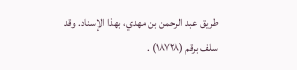طريق عبد الرحمن بن مهدي، بهذا الإسناد. وقد سلف برقم (١٨٧٢٨) .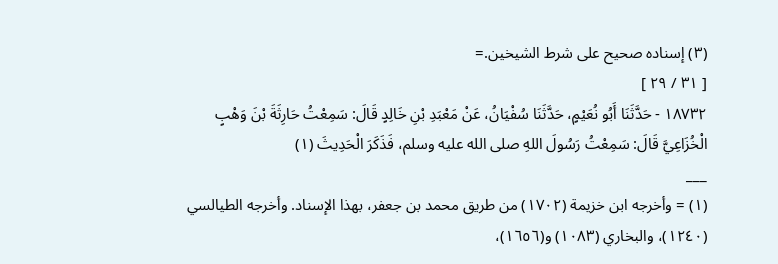(٣) إسناده صحيح على شرط الشيخين.=
[ ٣١ / ٢٩ ]
١٨٧٣٢ - حَدَّثَنَا أَبُو نُعَيْمٍ، حَدَّثَنَا سُفْيَانُ، عَنْ مَعْبَدِ بْنِ خَالِدٍ قَالَ: سَمِعْتُ حَارِثَةَ بْنَ وَهْبٍ الْخُزَاعِيَّ قَالَ: سَمِعْتُ رَسُولَ اللهِ صلى الله عليه وسلم، فَذَكَرَ الْحَدِيثَ (١)
___
(١) = وأخرجه ابن خزيمة (١٧٠٢) من طريق محمد بن جعفر، بهذا الإسناد. وأخرجه الطيالسي (١٢٤٠)، والبخاري (١٠٨٣) و(١٦٥٦)،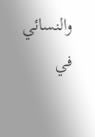والنسائي في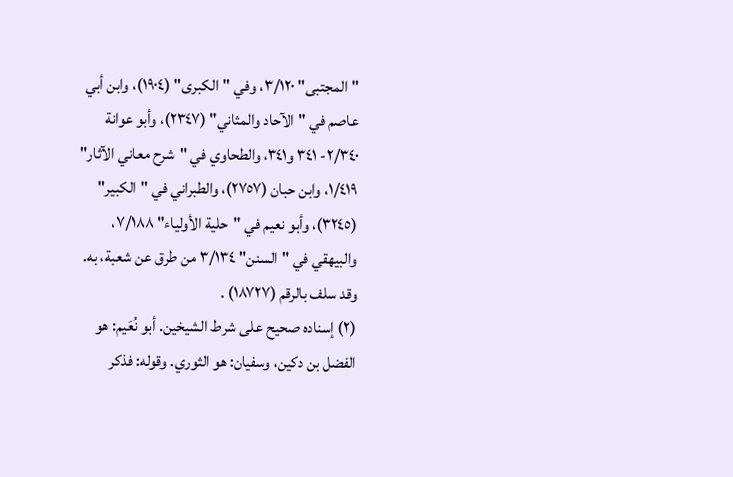"المجتبى" ٣/١٢٠، وفي "الكبرى" (١٩٠٤)، وابن أبي عاصم في "الآحاد والمثاني" (٢٣٤٧)، وأبو عوانة ٢/٣٤٠- ٣٤١ و٣٤١، والطحاوي في "شرح معاني الآثار" ١/٤١٩، وابن حبان (٢٧٥٧)، والطبراني في "الكبير" (٣٢٤٥)، وأبو نعيم في "حلية الأولياء" ٧/١٨٨، والبيهقي في "السنن" ٣/١٣٤ من طرق عن شعبة، به. وقد سلف بالرقم (١٨٧٢٧) .
(٢) إسناده صحيح على شرط الشيخين. أبو نُعَيم: هو الفضل بن دكين، وسفيان: هو الثوري. وقوله: فذكر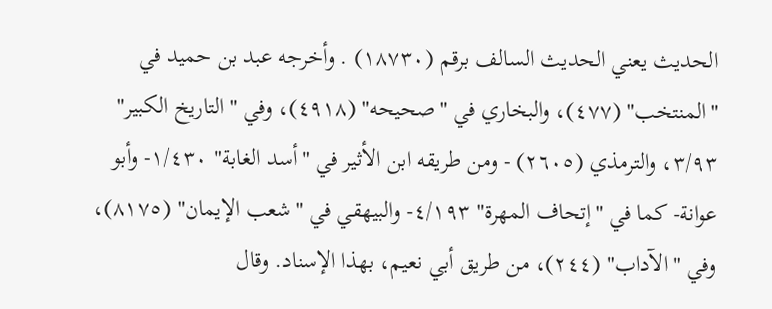الحديث يعني الحديث السالف برقم (١٨٧٣٠) . وأخرجه عبد بن حميد في "المنتخب" (٤٧٧)، والبخاري في "صحيحه" (٤٩١٨)، وفي "التاريخ الكبير" ٣/٩٣، والترمذي (٢٦٠٥) - ومن طريقه ابن الأثير في "أسد الغابة" ١/٤٣٠- وأبو عوانة- كما في "إتحاف المهرة" ٤/١٩٣- والبيهقي في "شعب الإيمان" (٨١٧٥)، وفي "الآداب" (٢٤٤)، من طريق أبي نعيم، بهذا الإسناد. وقال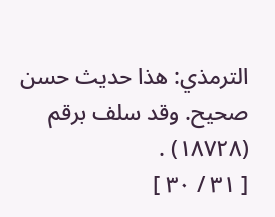الترمذي: هذا حديث حسن صحيح. وقد سلف برقم (١٨٧٢٨) .
[ ٣١ / ٣٠ ]